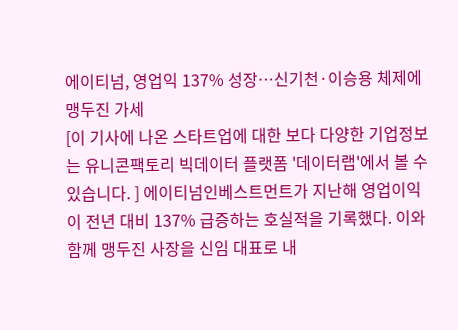에이티넘, 영업익 137% 성장…신기천·이승용 체제에 맹두진 가세
[이 기사에 나온 스타트업에 대한 보다 다양한 기업정보는 유니콘팩토리 빅데이터 플랫폼 '데이터랩'에서 볼 수 있습니다. ] 에이티넘인베스트먼트가 지난해 영업이익이 전년 대비 137% 급증하는 호실적을 기록했다. 이와 함께 맹두진 사장을 신임 대표로 내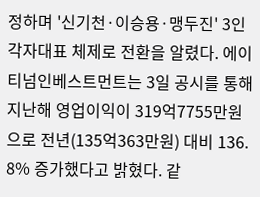정하며 '신기천·이승용·맹두진' 3인 각자대표 체제로 전환을 알렸다. 에이티넘인베스트먼트는 3일 공시를 통해 지난해 영업이익이 319억7755만원으로 전년(135억363만원) 대비 136. 8% 증가했다고 밝혔다. 같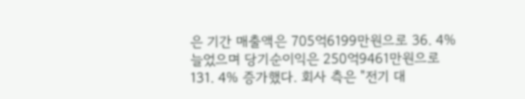은 기간 매출액은 705억6199만원으로 36. 4% 늘었으며 당기순이익은 250억9461만원으로 131. 4% 증가했다. 회사 측은 "전기 대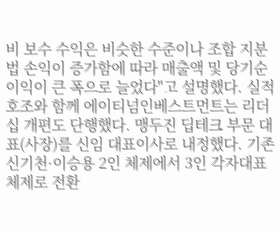비 보수 수익은 비슷한 수준이나 조합 지분법 손익이 증가함에 따라 매출액 및 당기순이익이 큰 폭으로 늘었다"고 설명했다. 실적 호조와 함께 에이티넘인베스트먼트는 리더십 개편도 단행했다. 맹두진 딥테크 부문 대표(사장)를 신임 대표이사로 내정했다. 기존 신기천·이승용 2인 체제에서 3인 각자대표 체제로 전환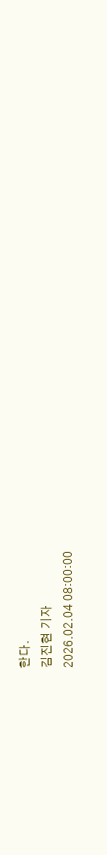한다.
김진현 기자
2026.02.04 08:00:00